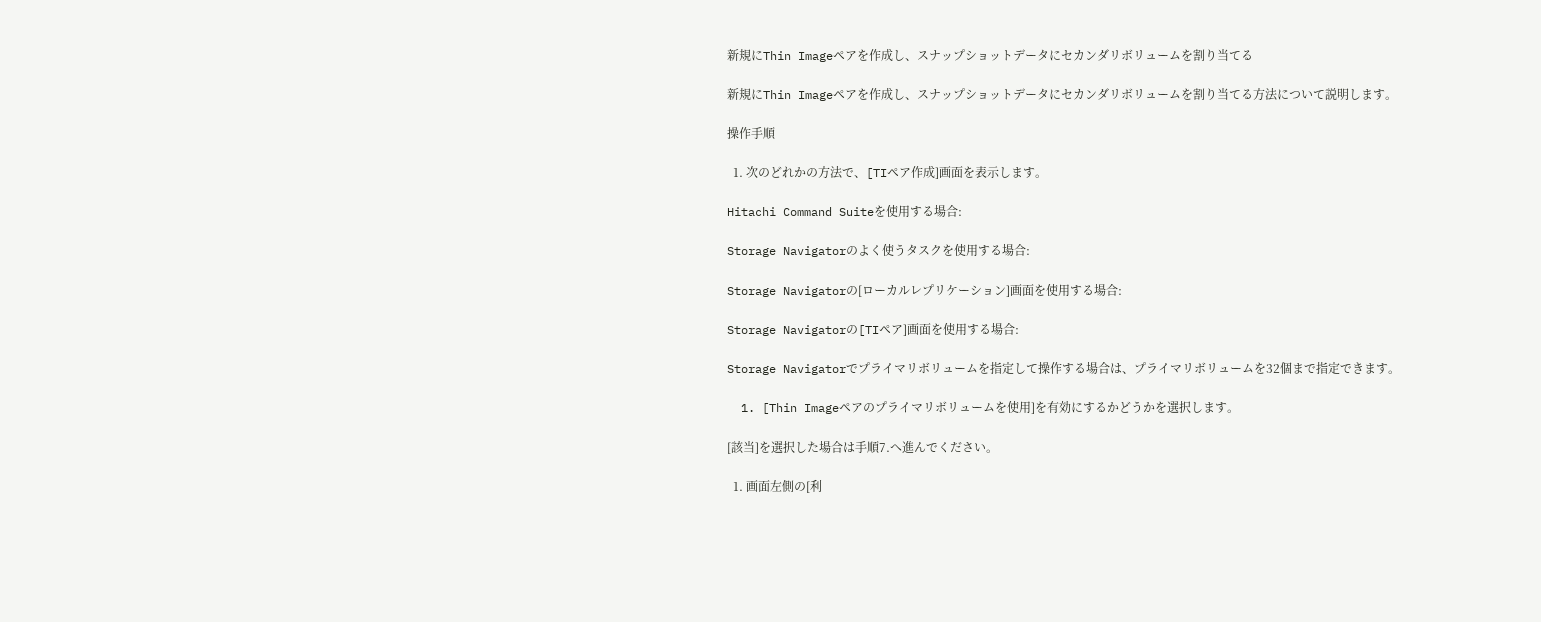新規にThin Imageペアを作成し、スナップショットデータにセカンダリボリュームを割り当てる

新規にThin Imageペアを作成し、スナップショットデータにセカンダリボリュームを割り当てる方法について説明します。

操作手順

  1. 次のどれかの方法で、[TIペア作成]画面を表示します。

Hitachi Command Suiteを使用する場合:

Storage Navigatorのよく使うタスクを使用する場合:

Storage Navigatorの[ローカルレプリケーション]画面を使用する場合:

Storage Navigatorの[TIペア]画面を使用する場合:

Storage Navigatorでプライマリボリュームを指定して操作する場合は、プライマリボリュームを32個まで指定できます。

  1. [Thin Imageペアのプライマリボリュームを使用]を有効にするかどうかを選択します。

[該当]を選択した場合は手順7.へ進んでください。

  1. 画面左側の[利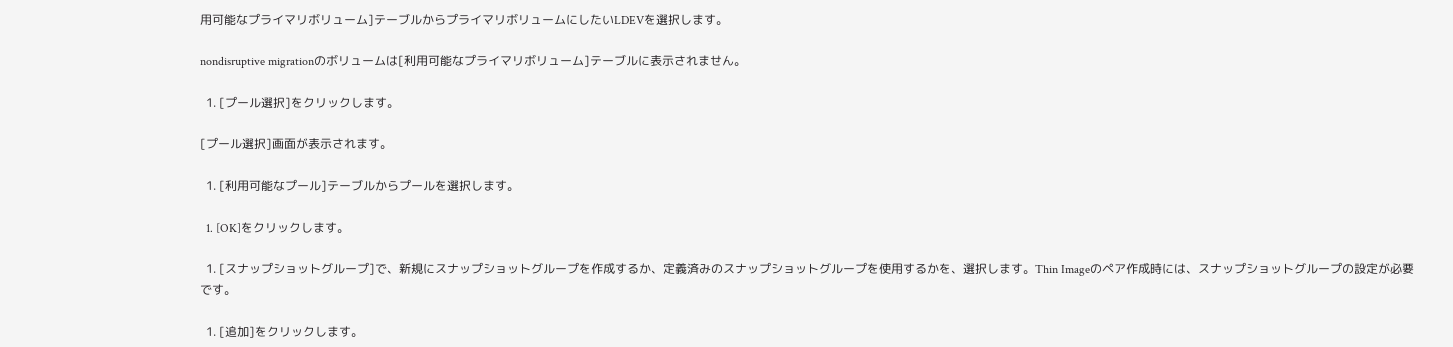用可能なプライマリボリューム]テーブルからプライマリボリュームにしたいLDEVを選択します。

nondisruptive migrationのボリュームは[利用可能なプライマリボリューム]テーブルに表示されません。

  1. [プール選択]をクリックします。

[プール選択]画面が表示されます。

  1. [利用可能なプール]テーブルからプールを選択します。

  1. [OK]をクリックします。

  1. [スナップショットグループ]で、新規にスナップショットグループを作成するか、定義済みのスナップショットグループを使用するかを、選択します。Thin Imageのペア作成時には、スナップショットグループの設定が必要です。

  1. [追加]をクリックします。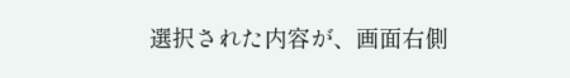選択された内容が、画面右側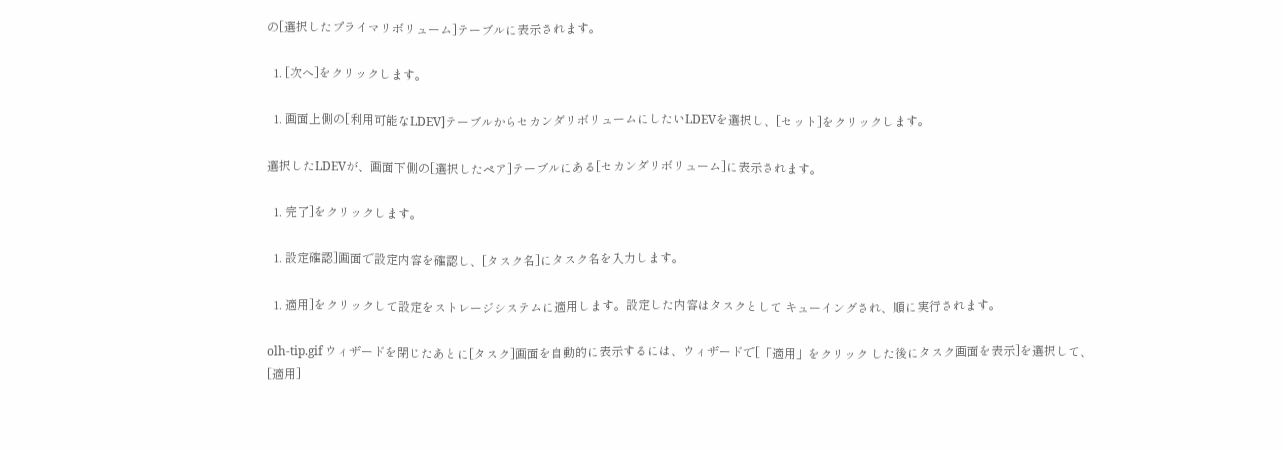の[選択したプライマリボリューム]テーブルに表示されます。

  1. [次へ]をクリックします。

  1. 画面上側の[利用可能なLDEV]テーブルからセカンダリボリュームにしたいLDEVを選択し、[セット]をクリックします。

選択したLDEVが、画面下側の[選択したペア]テーブルにある[セカンダリボリューム]に表示されます。

  1. 完了]をクリックします。

  1. 設定確認]画面で設定内容を確認し、[タスク名]にタスク名を入力します。

  1. 適用]をクリックして設定をストレージシステムに適用します。設定した内容はタスクとして キューイングされ、順に実行されます。

olh-tip.gif ウィザードを閉じたあとに[タスク]画面を自動的に表示するには、ウィザードで[「適用」をクリック した後にタスク画面を表示]を選択して、[適用]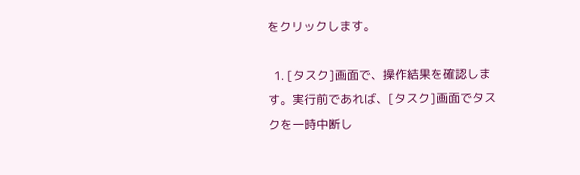をクリックします。

  1. [タスク]画面で、操作結果を確認します。実行前であれば、[タスク]画面でタスクを一時中断し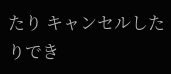たり キャンセルしたりでき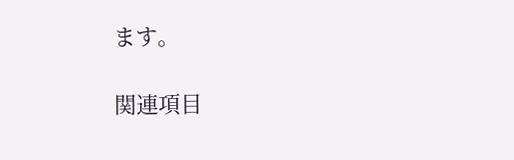ます。

関連項目